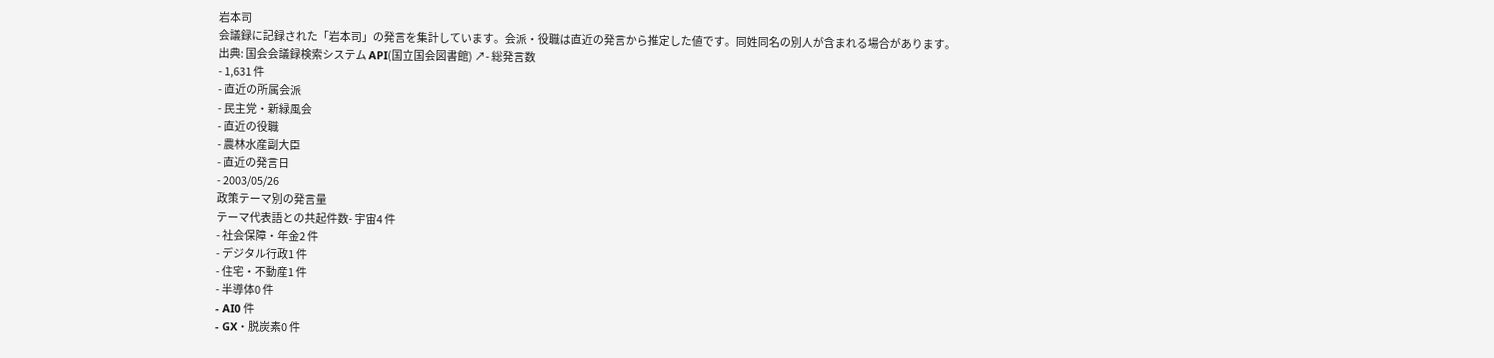岩本司
会議録に記録された「岩本司」の発言を集計しています。会派・役職は直近の発言から推定した値です。同姓同名の別人が含まれる場合があります。
出典: 国会会議録検索システム API(国立国会図書館) ↗- 総発言数
- 1,631 件
- 直近の所属会派
- 民主党・新緑風会
- 直近の役職
- 農林水産副大臣
- 直近の発言日
- 2003/05/26
政策テーマ別の発言量
テーマ代表語との共起件数- 宇宙4 件
- 社会保障・年金2 件
- デジタル行政1 件
- 住宅・不動産1 件
- 半導体0 件
- AI0 件
- GX・脱炭素0 件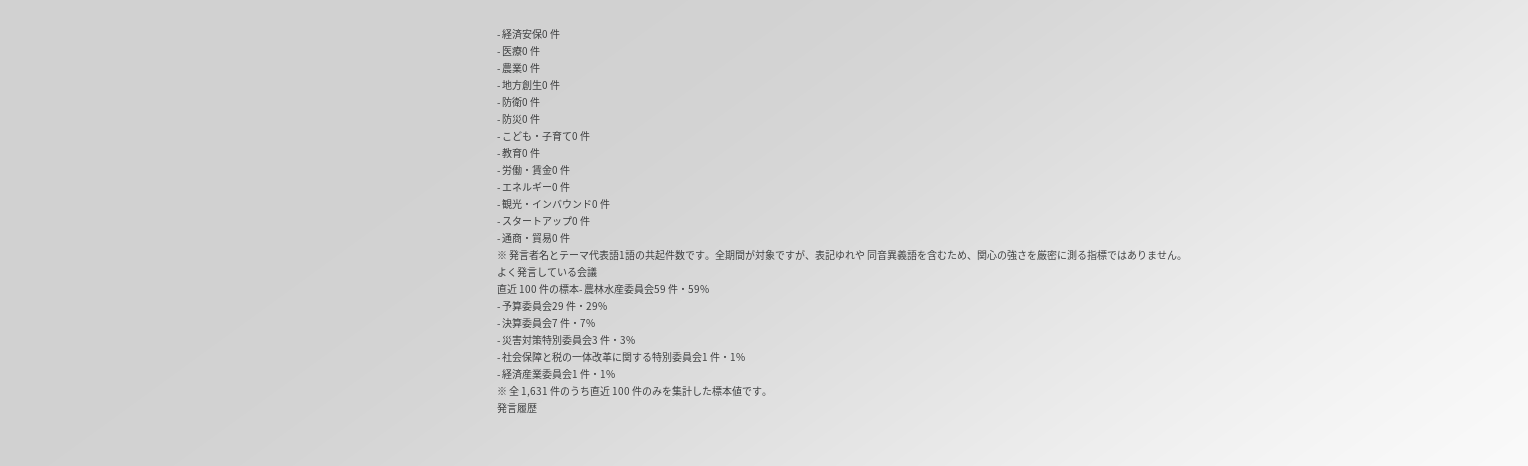- 経済安保0 件
- 医療0 件
- 農業0 件
- 地方創生0 件
- 防衛0 件
- 防災0 件
- こども・子育て0 件
- 教育0 件
- 労働・賃金0 件
- エネルギー0 件
- 観光・インバウンド0 件
- スタートアップ0 件
- 通商・貿易0 件
※ 発言者名とテーマ代表語1語の共起件数です。全期間が対象ですが、表記ゆれや 同音異義語を含むため、関心の強さを厳密に測る指標ではありません。
よく発言している会議
直近 100 件の標本- 農林水産委員会59 件・59%
- 予算委員会29 件・29%
- 決算委員会7 件・7%
- 災害対策特別委員会3 件・3%
- 社会保障と税の一体改革に関する特別委員会1 件・1%
- 経済産業委員会1 件・1%
※ 全 1,631 件のうち直近 100 件のみを集計した標本値です。
発言履歴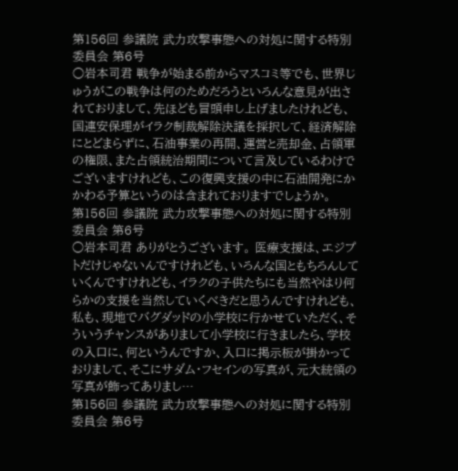第156回 参議院 武力攻撃事態への対処に関する特別委員会 第6号
○岩本司君 戦争が始まる前からマスコミ等でも、世界じゅうがこの戦争は何のためだろうといろんな意見が出されておりまして、先ほども冒頭申し上げましたけれども、国連安保理がイラク制裁解除決議を採択して、経済解除にとどまらずに、石油事業の再開、運営と売却金、占領軍の権限、また占領統治期間について言及しているわけでございますけれども、この復興支援の中に石油開発にかかわる予算というのは含まれておりますでしょうか。
第156回 参議院 武力攻撃事態への対処に関する特別委員会 第6号
○岩本司君 ありがとうございます。 医療支援は、エジプトだけじゃないんですけれども、いろんな国ともちろんしていくんですけれども、イラクの子供たちにも当然やはり何らかの支援を当然していくべきだと思うんですけれども、私も、現地でバグダッドの小学校に行かせていただく、そういうチャンスがありまして小学校に行きましたら、学校の入口に、何というんですか、入口に掲示板が掛かっておりまして、そこにサダム・フセインの写真が、元大統領の写真が飾ってありまし…
第156回 参議院 武力攻撃事態への対処に関する特別委員会 第6号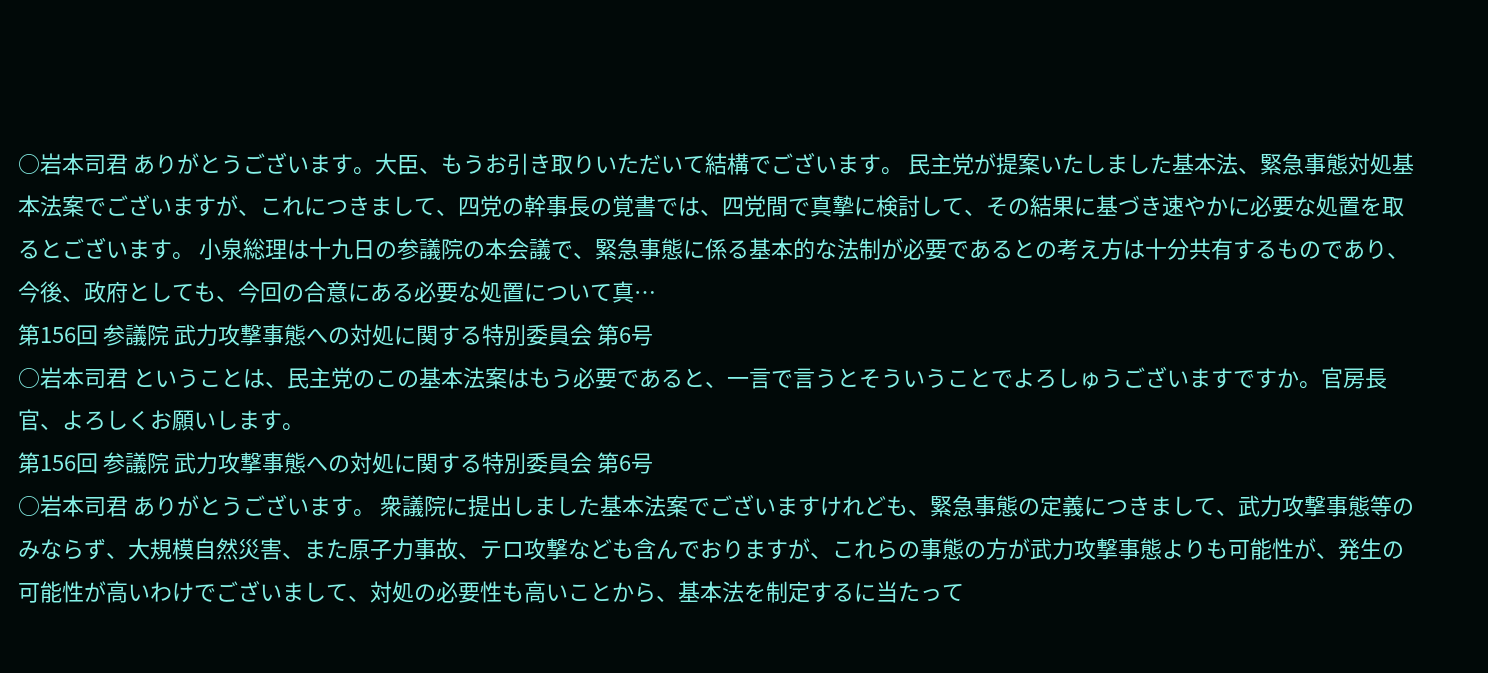○岩本司君 ありがとうございます。大臣、もうお引き取りいただいて結構でございます。 民主党が提案いたしました基本法、緊急事態対処基本法案でございますが、これにつきまして、四党の幹事長の覚書では、四党間で真摯に検討して、その結果に基づき速やかに必要な処置を取るとございます。 小泉総理は十九日の参議院の本会議で、緊急事態に係る基本的な法制が必要であるとの考え方は十分共有するものであり、今後、政府としても、今回の合意にある必要な処置について真…
第156回 参議院 武力攻撃事態への対処に関する特別委員会 第6号
○岩本司君 ということは、民主党のこの基本法案はもう必要であると、一言で言うとそういうことでよろしゅうございますですか。官房長官、よろしくお願いします。
第156回 参議院 武力攻撃事態への対処に関する特別委員会 第6号
○岩本司君 ありがとうございます。 衆議院に提出しました基本法案でございますけれども、緊急事態の定義につきまして、武力攻撃事態等のみならず、大規模自然災害、また原子力事故、テロ攻撃なども含んでおりますが、これらの事態の方が武力攻撃事態よりも可能性が、発生の可能性が高いわけでございまして、対処の必要性も高いことから、基本法を制定するに当たって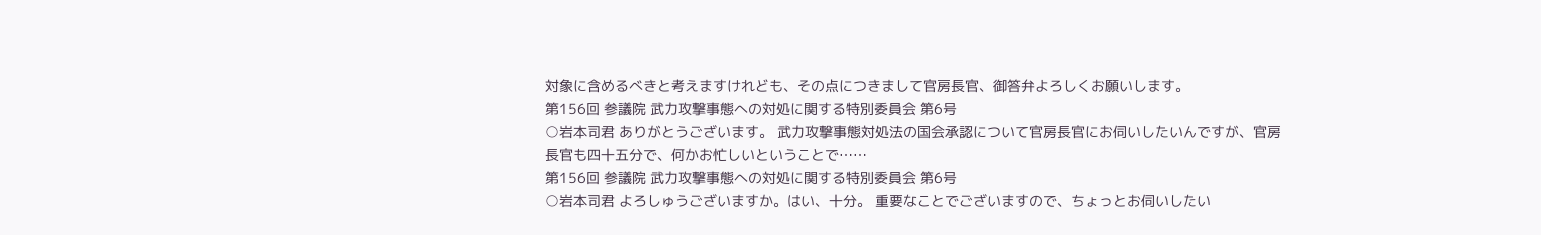対象に含めるべきと考えますけれども、その点につきまして官房長官、御答弁よろしくお願いします。
第156回 参議院 武力攻撃事態への対処に関する特別委員会 第6号
○岩本司君 ありがとうございます。 武力攻撃事態対処法の国会承認について官房長官にお伺いしたいんですが、官房長官も四十五分で、何かお忙しいということで……
第156回 参議院 武力攻撃事態への対処に関する特別委員会 第6号
○岩本司君 よろしゅうございますか。はい、十分。 重要なことでございますので、ちょっとお伺いしたい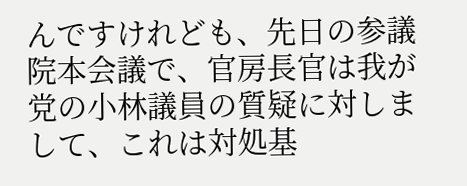んですけれども、先日の参議院本会議で、官房長官は我が党の小林議員の質疑に対しまして、これは対処基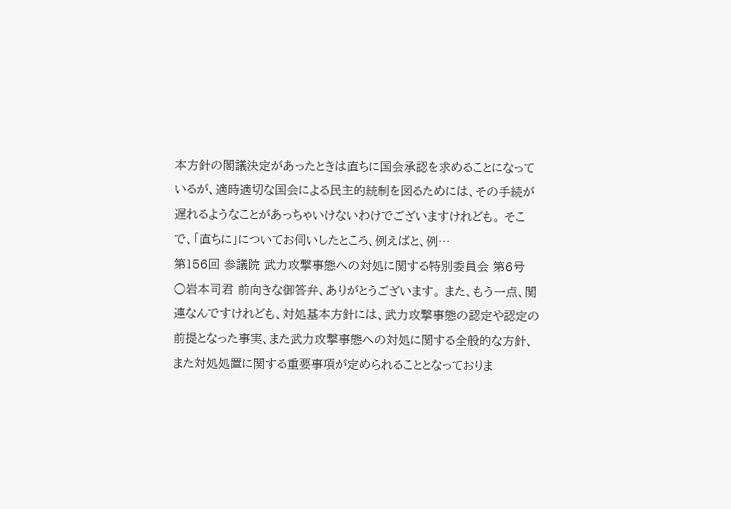本方針の閣議決定があったときは直ちに国会承認を求めることになっているが、適時適切な国会による民主的統制を図るためには、その手続が遅れるようなことがあっちゃいけないわけでございますけれども。 そこで、「直ちに」についてお伺いしたところ、例えばと、例…
第156回 参議院 武力攻撃事態への対処に関する特別委員会 第6号
○岩本司君 前向きな御答弁、ありがとうございます。 また、もう一点、関連なんですけれども、対処基本方針には、武力攻撃事態の認定や認定の前提となった事実、また武力攻撃事態への対処に関する全般的な方針、また対処処置に関する重要事項が定められることとなっておりま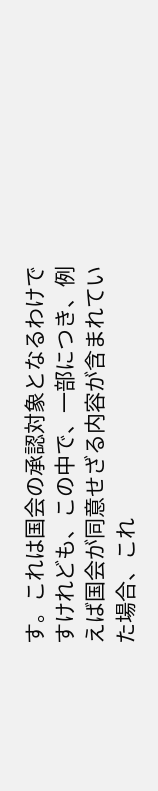す。これは国会の承認対象となるわけですけれども、この中で、一部につき、例えば国会が同意せざる内容が含まれていた場合、これ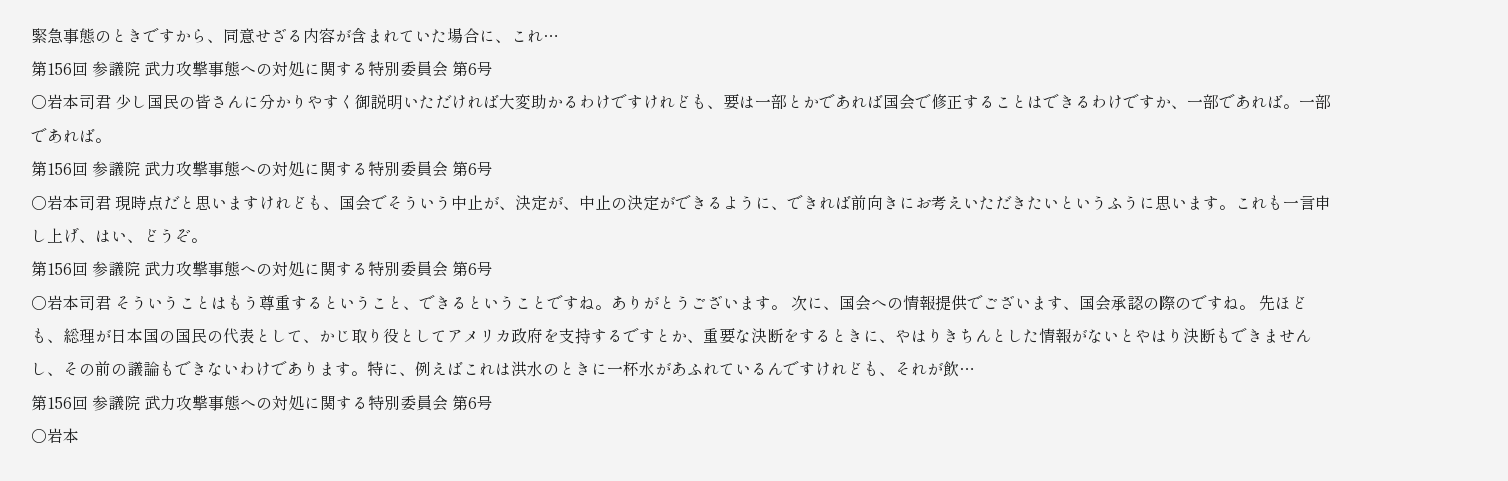緊急事態のときですから、同意せざる内容が含まれていた場合に、これ…
第156回 参議院 武力攻撃事態への対処に関する特別委員会 第6号
○岩本司君 少し国民の皆さんに分かりやすく御説明いただければ大変助かるわけですけれども、要は一部とかであれば国会で修正することはできるわけですか、一部であれば。一部であれば。
第156回 参議院 武力攻撃事態への対処に関する特別委員会 第6号
○岩本司君 現時点だと思いますけれども、国会でそういう中止が、決定が、中止の決定ができるように、できれば前向きにお考えいただきたいというふうに思います。これも一言申し上げ、はい、どうぞ。
第156回 参議院 武力攻撃事態への対処に関する特別委員会 第6号
○岩本司君 そういうことはもう尊重するということ、できるということですね。ありがとうございます。 次に、国会への情報提供でございます、国会承認の際のですね。 先ほども、総理が日本国の国民の代表として、かじ取り役としてアメリカ政府を支持するですとか、重要な決断をするときに、やはりきちんとした情報がないとやはり決断もできませんし、その前の議論もできないわけであります。特に、例えばこれは洪水のときに一杯水があふれているんですけれども、それが飲…
第156回 参議院 武力攻撃事態への対処に関する特別委員会 第6号
○岩本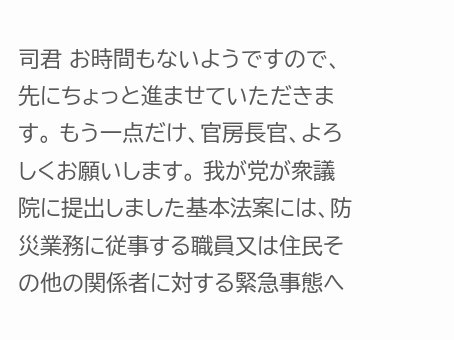司君 お時間もないようですので、先にちょっと進ませていただきます。 もう一点だけ、官房長官、よろしくお願いします。 我が党が衆議院に提出しました基本法案には、防災業務に従事する職員又は住民その他の関係者に対する緊急事態へ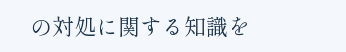の対処に関する知識を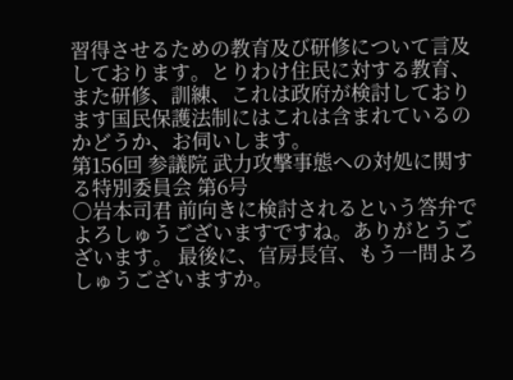習得させるための教育及び研修について言及しております。とりわけ住民に対する教育、また研修、訓練、これは政府が検討しております国民保護法制にはこれは含まれているのかどうか、お伺いします。
第156回 参議院 武力攻撃事態への対処に関する特別委員会 第6号
○岩本司君 前向きに検討されるという答弁でよろしゅうございますですね。ありがとうございます。 最後に、官房長官、もう一問よろしゅうございますか。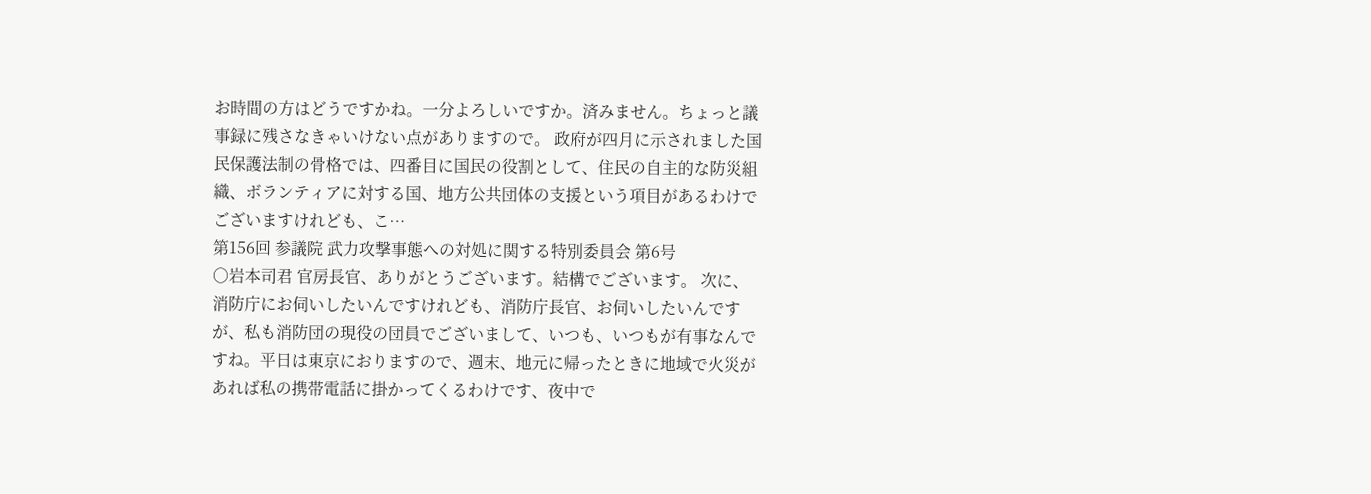お時間の方はどうですかね。一分よろしいですか。済みません。ちょっと議事録に残さなきゃいけない点がありますので。 政府が四月に示されました国民保護法制の骨格では、四番目に国民の役割として、住民の自主的な防災組織、ボランティアに対する国、地方公共団体の支援という項目があるわけでございますけれども、こ…
第156回 参議院 武力攻撃事態への対処に関する特別委員会 第6号
○岩本司君 官房長官、ありがとうございます。結構でございます。 次に、消防庁にお伺いしたいんですけれども、消防庁長官、お伺いしたいんですが、私も消防団の現役の団員でございまして、いつも、いつもが有事なんですね。平日は東京におりますので、週末、地元に帰ったときに地域で火災があれば私の携帯電話に掛かってくるわけです、夜中で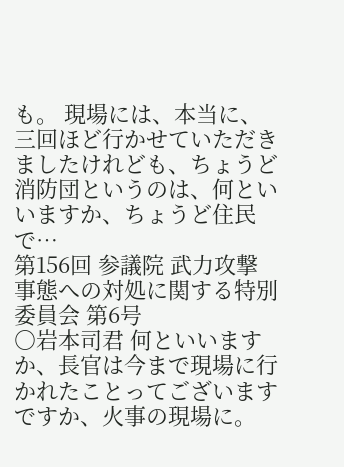も。 現場には、本当に、三回ほど行かせていただきましたけれども、ちょうど消防団というのは、何といいますか、ちょうど住民で…
第156回 参議院 武力攻撃事態への対処に関する特別委員会 第6号
○岩本司君 何といいますか、長官は今まで現場に行かれたことってございますですか、火事の現場に。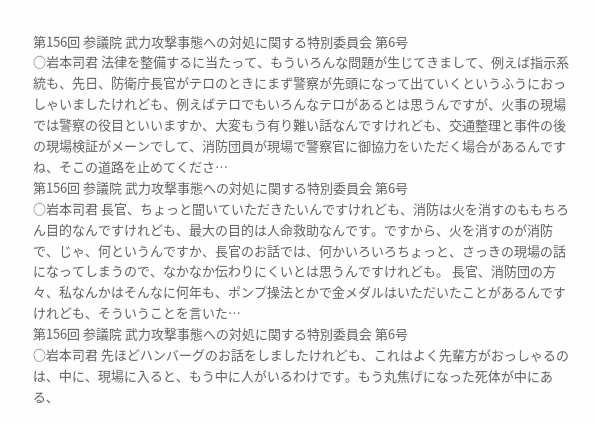第156回 参議院 武力攻撃事態への対処に関する特別委員会 第6号
○岩本司君 法律を整備するに当たって、もういろんな問題が生じてきまして、例えば指示系統も、先日、防衛庁長官がテロのときにまず警察が先頭になって出ていくというふうにおっしゃいましたけれども、例えばテロでもいろんなテロがあるとは思うんですが、火事の現場では警察の役目といいますか、大変もう有り難い話なんですけれども、交通整理と事件の後の現場検証がメーンでして、消防団員が現場で警察官に御協力をいただく場合があるんですね、そこの道路を止めてくださ…
第156回 参議院 武力攻撃事態への対処に関する特別委員会 第6号
○岩本司君 長官、ちょっと聞いていただきたいんですけれども、消防は火を消すのももちろん目的なんですけれども、最大の目的は人命救助なんです。ですから、火を消すのが消防で、じゃ、何というんですか、長官のお話では、何かいろいろちょっと、さっきの現場の話になってしまうので、なかなか伝わりにくいとは思うんですけれども。 長官、消防団の方々、私なんかはそんなに何年も、ポンプ操法とかで金メダルはいただいたことがあるんですけれども、そういうことを言いた…
第156回 参議院 武力攻撃事態への対処に関する特別委員会 第6号
○岩本司君 先ほどハンバーグのお話をしましたけれども、これはよく先輩方がおっしゃるのは、中に、現場に入ると、もう中に人がいるわけです。もう丸焦げになった死体が中にある、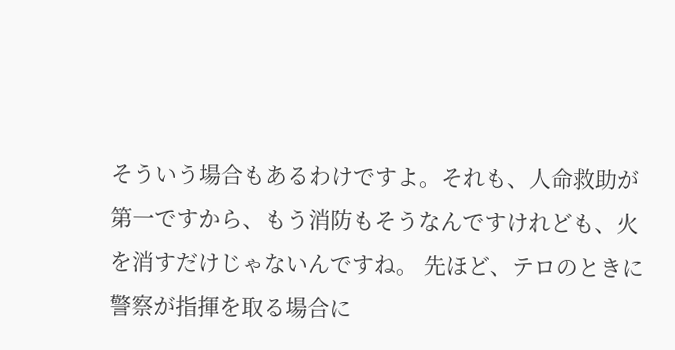そういう場合もあるわけですよ。それも、人命救助が第一ですから、もう消防もそうなんですけれども、火を消すだけじゃないんですね。 先ほど、テロのときに警察が指揮を取る場合に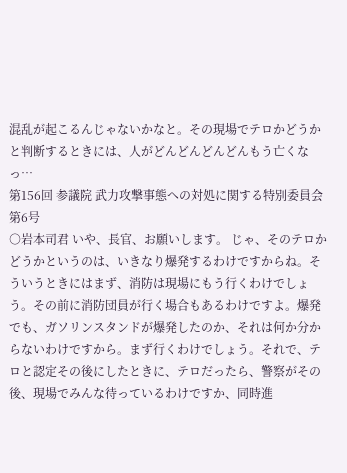混乱が起こるんじゃないかなと。その現場でテロかどうかと判断するときには、人がどんどんどんどんもう亡くなっ…
第156回 参議院 武力攻撃事態への対処に関する特別委員会 第6号
○岩本司君 いや、長官、お願いします。 じゃ、そのテロかどうかというのは、いきなり爆発するわけですからね。そういうときにはまず、消防は現場にもう行くわけでしょう。その前に消防団員が行く場合もあるわけですよ。爆発でも、ガソリンスタンドが爆発したのか、それは何か分からないわけですから。まず行くわけでしょう。それで、テロと認定その後にしたときに、テロだったら、警察がその後、現場でみんな待っているわけですか、同時進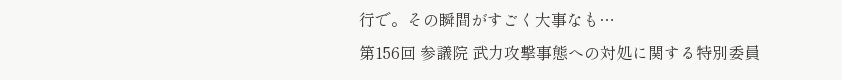行で。その瞬間がすごく大事なも…
第156回 参議院 武力攻撃事態への対処に関する特別委員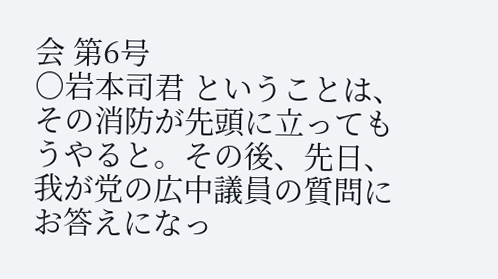会 第6号
○岩本司君 ということは、その消防が先頭に立ってもうやると。その後、先日、我が党の広中議員の質問にお答えになっ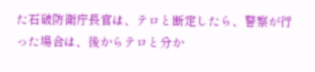た石破防衛庁長官は、テロと断定したら、警察が行った場合は、後からテロと分か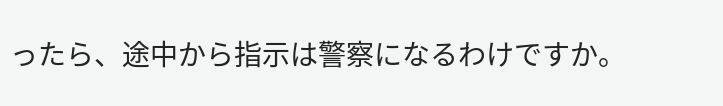ったら、途中から指示は警察になるわけですか。